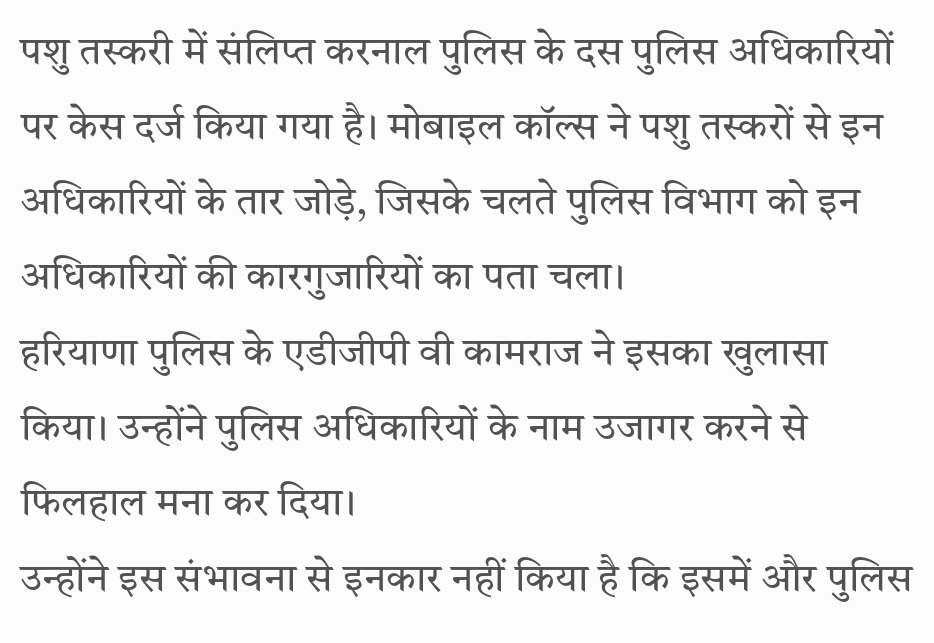पशु तस्करी में संलिप्त करनाल पुलिस के दस पुलिस अधिकारियों पर केस दर्ज किया गया है। मोबाइल कॉल्स ने पशु तस्करों से इन अधिकारियों के तार जोड़े, जिसके चलते पुलिस विभाग को इन अधिकारियों की कारगुजारियों का पता चला।
हरियाणा पुलिस के एडीजीपी वी कामराज ने इसका खुलासा किया। उन्होंने पुलिस अधिकारियों के नाम उजागर करने से फिलहाल मना कर दिया।
उन्होंने इस संभावना से इनकार नहीं किया है कि इसमें और पुलिस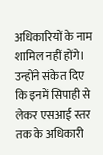अधिकारियों के नाम शामिल नहीं होंगे। उन्होंने संकेत दिए कि इनमें सिपाही से लेकर एसआई स्तर तक के अधिकारी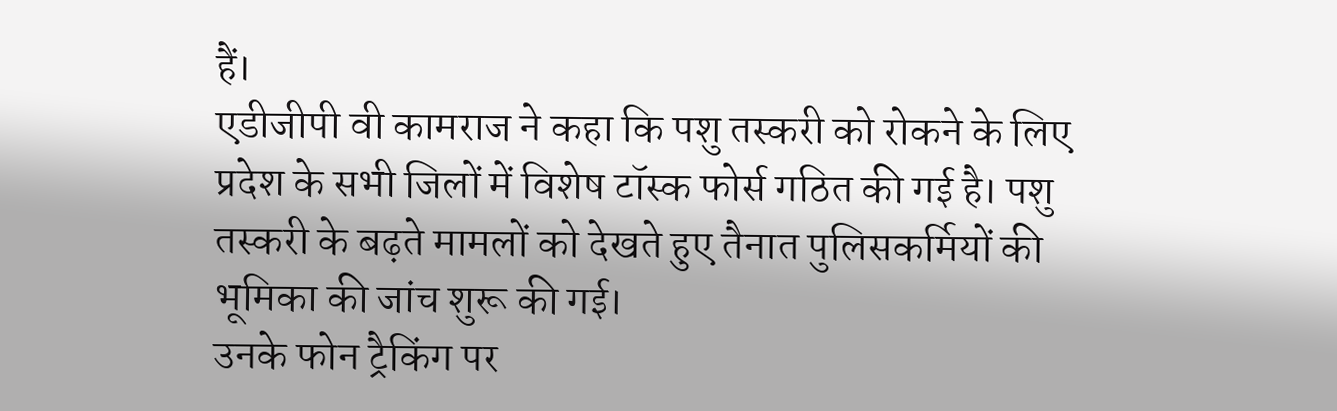हैं।
एडीजीपी वी कामराज ने कहा कि पशु तस्करी को रोकने के लिए प्रदेश के सभी जिलों में विशेष टॉस्क फोर्स गठित की गई है। पशु तस्करी के बढ़ते मामलों को देखते हुए तैनात पुलिसकर्मियों की भूमिका की जांच शुरू की गई।
उनके फोन ट्रैकिंग पर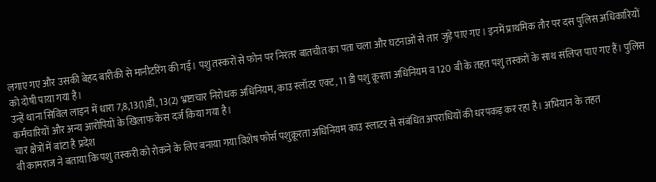लगाए गए और उसकी बेहद बारीकी से मानीटरिंग की गई। पशु तस्करों से फोन पर निरंतर बातचीत का पता चला और घटनाओं से तार जुड़े पाए गए। इनमें प्राथमिक तौर पर दस पुलिस अधिकारियों को दोषी पाया गया है।
उन्हें थाना सिविल लाइन में धारा 7,8,13(1)डी, 13(2) भ्रष्टाचार निरोधक अधिनियम, काउ स्लॉटर एक्ट, 11 डी पशु क्रूरता अधिनियम व 120 बी के तहत पशु तस्करों के साथ संलिप्त पाए गए हैं। पुलिस कर्मचारियों और अन्य आरोपियों के खिलाफ केस दर्ज किया गया है।
चार क्षेत्रों में बांटा है प्रदेश
वी कामराज ने बताया कि पशु तस्करी को रोकने के लिए बनाया गया विशेष फोर्स पशुक्रूरता अधिनियम काउ स्लाटर से संबंधित अपराधियों की धरपकड़ कर रहा है। अभियान के तहत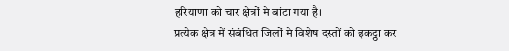हरियाणा को चार क्षेत्रों मे बांटा गया है।
प्रत्येक क्षेत्र में संबंधित जिलों मे विशेष दस्तों को इकट्ठा कर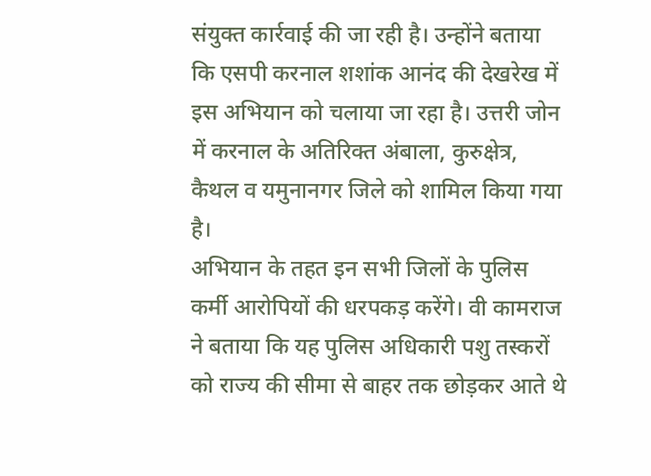संयुक्त कार्रवाई की जा रही है। उन्होंने बताया कि एसपी करनाल शशांक आनंद की देखरेख में इस अभियान को चलाया जा रहा है। उत्तरी जोन में करनाल के अतिरिक्त अंबाला, कुरुक्षेत्र, कैथल व यमुनानगर जिले को शामिल किया गया है।
अभियान के तहत इन सभी जिलों के पुलिस कर्मी आरोपियों की धरपकड़ करेंगे। वी कामराज ने बताया कि यह पुलिस अधिकारी पशु तस्करों को राज्य की सीमा से बाहर तक छोड़कर आते थे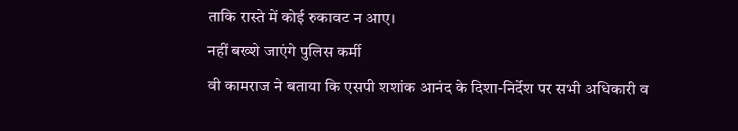ताकि रास्ते में कोई रुकावट न आए।
नहीं बख्शे जाएंगे पुलिस कर्मी
वी कामराज ने बताया कि एसपी शशांक आनंद के दिशा-निर्देश पर सभी अधिकारी व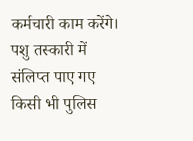कर्मचारी काम करेंगे। पशु तस्कारी में संलिप्त पाए गए किसी भी पुलिस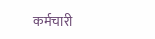कर्मचारी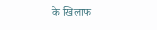के खिलाफ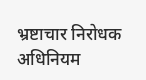भ्रष्टाचार निरोधक अधिनियम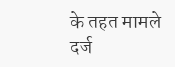के तहत मामले दर्ज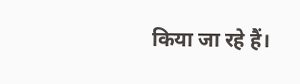किया जा रहे हैं।